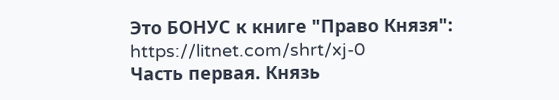Это БОНУС к книге "Право Князя": https://litnet.com/shrt/xj-0
Часть первая. Князь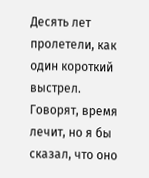Десять лет пролетели, как один короткий выстрел. Говорят, время лечит, но я бы сказал, что оно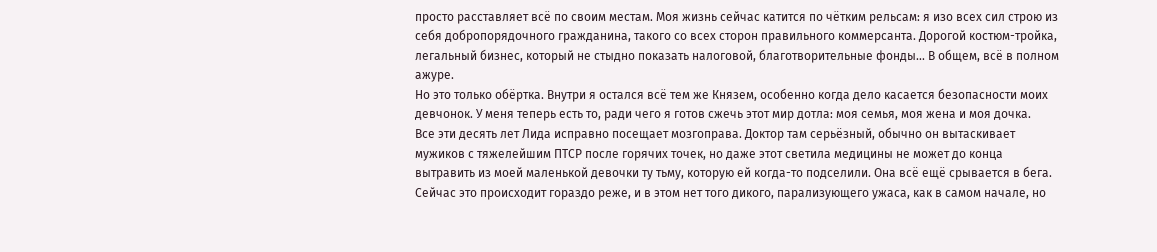просто расставляет всё по своим местам. Моя жизнь сейчас катится по чётким рельсам: я изо всех сил строю из себя добропорядочного гражданина, такого со всех сторон правильного коммерсанта. Дорогой костюм-тройка, легальный бизнес, который не стыдно показать налоговой, благотворительные фонды... В общем, всё в полном ажуре.
Но это только обёртка. Внутри я остался всё тем же Князем, особенно когда дело касается безопасности моих девчонок. У меня теперь есть то, ради чего я готов сжечь этот мир дотла: моя семья, моя жена и моя дочка.
Все эти десять лет Лида исправно посещает мозгоправа. Доктор там серьёзный, обычно он вытаскивает мужиков с тяжелейшим ПТСР после горячих точек, но даже этот светила медицины не может до конца вытравить из моей маленькой девочки ту тьму, которую ей когда-то подселили. Она всё ещё срывается в бега. Сейчас это происходит гораздо реже, и в этом нет того дикого, парализующего ужаса, как в самом начале, но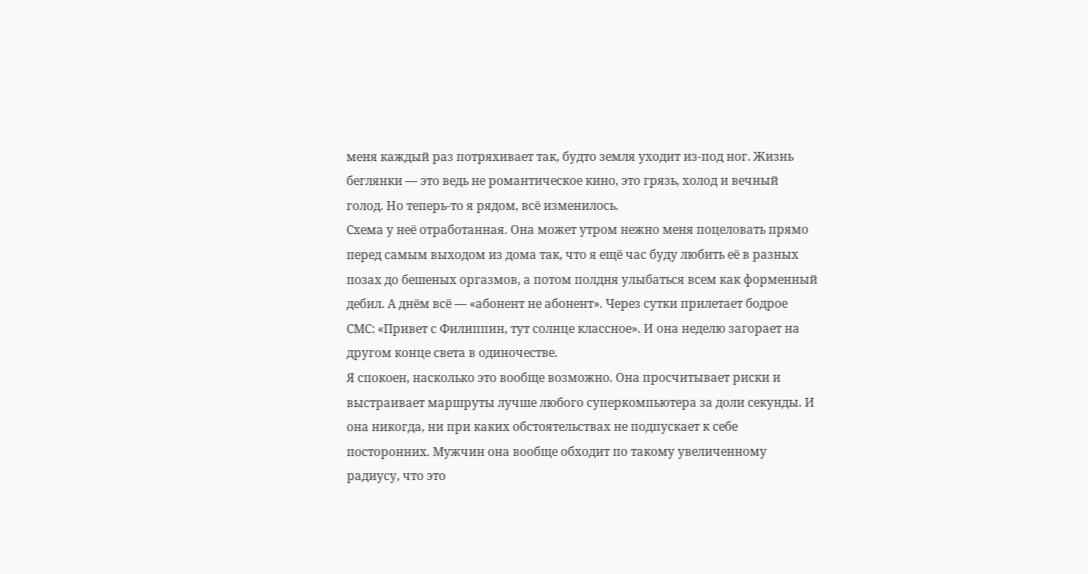меня каждый раз потряхивает так, будто земля уходит из-под ног. Жизнь беглянки — это ведь не романтическое кино, это грязь, холод и вечный голод. Но теперь-то я рядом, всё изменилось.
Схема у неё отработанная. Она может утром нежно меня поцеловать прямо перед самым выходом из дома так, что я ещё час буду любить её в разных позах до бешеных оргазмов, а потом полдня улыбаться всем как форменный дебил. А днём всё — «абонент не абонент». Через сутки прилетает бодрое СМС: «Привет с Филиппин, тут солнце классное». И она неделю загорает на другом конце света в одиночестве.
Я спокоен, насколько это вообще возможно. Она просчитывает риски и выстраивает маршруты лучше любого суперкомпьютера за доли секунды. И она никогда, ни при каких обстоятельствах не подпускает к себе посторонних. Мужчин она вообще обходит по такому увеличенному радиусу, что это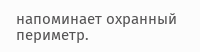напоминает охранный периметр.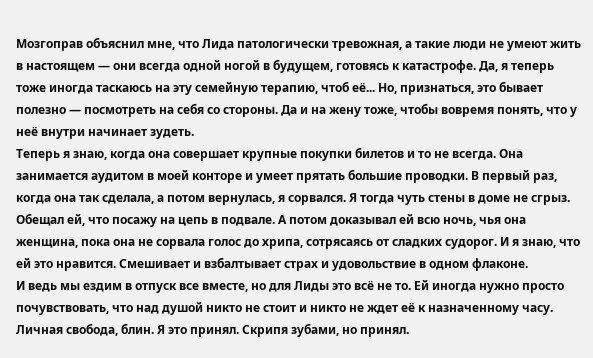Мозгоправ объяснил мне, что Лида патологически тревожная, а такие люди не умеют жить в настоящем — они всегда одной ногой в будущем, готовясь к катастрофе. Да, я теперь тоже иногда таскаюсь на эту семейную терапию, чтоб её... Но, признаться, это бывает полезно — посмотреть на себя со стороны. Да и на жену тоже, чтобы вовремя понять, что у неё внутри начинает зудеть.
Теперь я знаю, когда она совершает крупные покупки билетов и то не всегда. Она занимается аудитом в моей конторе и умеет прятать большие проводки. В первый раз, когда она так сделала, а потом вернулась, я сорвался. Я тогда чуть стены в доме не сгрыз. Обещал ей, что посажу на цепь в подвале. А потом доказывал ей всю ночь, чья она женщина, пока она не сорвала голос до хрипа, сотрясаясь от сладких судорог. И я знаю, что ей это нравится. Смешивает и взбалтывает страх и удовольствие в одном флаконе.
И ведь мы ездим в отпуск все вместе, но для Лиды это всё не то. Ей иногда нужно просто почувствовать, что над душой никто не стоит и никто не ждет её к назначенному часу. Личная свобода, блин. Я это принял. Скрипя зубами, но принял.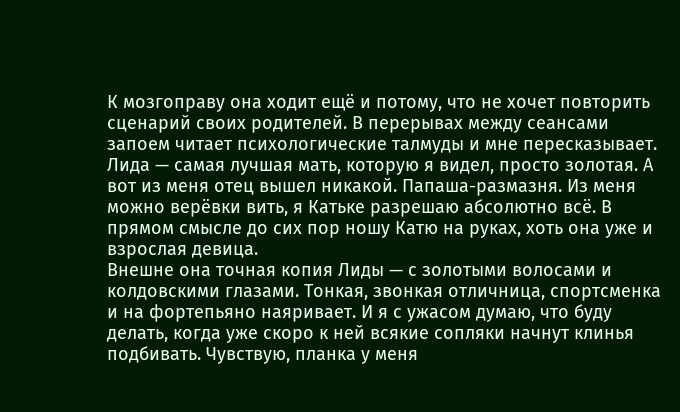К мозгоправу она ходит ещё и потому, что не хочет повторить сценарий своих родителей. В перерывах между сеансами запоем читает психологические талмуды и мне пересказывает. Лида — самая лучшая мать, которую я видел, просто золотая. А вот из меня отец вышел никакой. Папаша-размазня. Из меня можно верёвки вить, я Катьке разрешаю абсолютно всё. В прямом смысле до сих пор ношу Катю на руках, хоть она уже и взрослая девица.
Внешне она точная копия Лиды — с золотыми волосами и колдовскими глазами. Тонкая, звонкая отличница, спортсменка и на фортепьяно наяривает. И я с ужасом думаю, что буду делать, когда уже скоро к ней всякие сопляки начнут клинья подбивать. Чувствую, планка у меня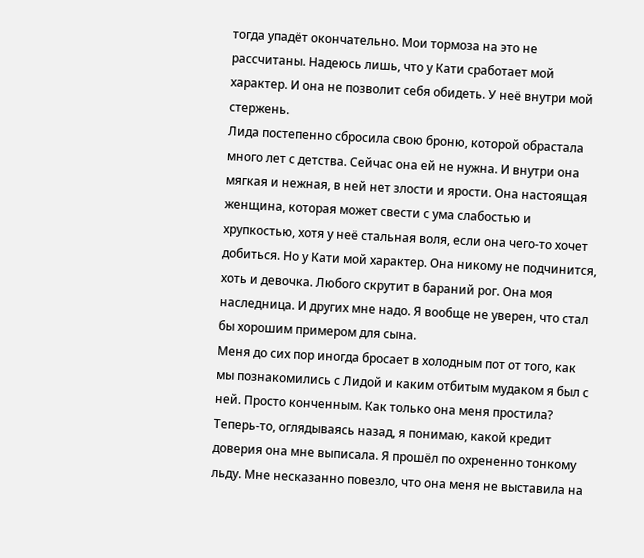тогда упадёт окончательно. Мои тормоза на это не рассчитаны. Надеюсь лишь, что у Кати сработает мой характер. И она не позволит себя обидеть. У неё внутри мой стержень.
Лида постепенно сбросила свою броню, которой обрастала много лет с детства. Сейчас она ей не нужна. И внутри она мягкая и нежная, в ней нет злости и ярости. Она настоящая женщина, которая может свести с ума слабостью и хрупкостью, хотя у неё стальная воля, если она чего-то хочет добиться. Но у Кати мой характер. Она никому не подчинится, хоть и девочка. Любого скрутит в бараний рог. Она моя наследница. И других мне надо. Я вообще не уверен, что стал бы хорошим примером для сына.
Меня до сих пор иногда бросает в холодным пот от того, как мы познакомились с Лидой и каким отбитым мудаком я был с ней. Просто конченным. Как только она меня простила? Теперь-то, оглядываясь назад, я понимаю, какой кредит доверия она мне выписала. Я прошёл по охрененно тонкому льду. Мне несказанно повезло, что она меня не выставила на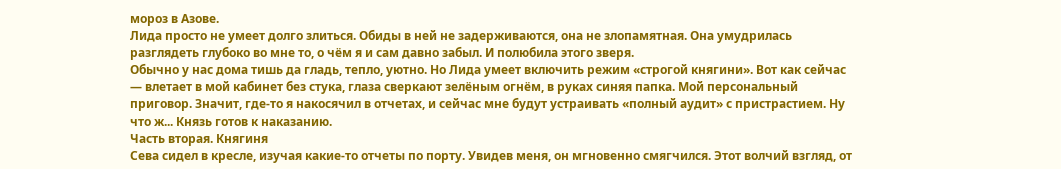мороз в Азове.
Лида просто не умеет долго злиться. Обиды в ней не задерживаются, она не злопамятная. Она умудрилась разглядеть глубоко во мне то, о чём я и сам давно забыл. И полюбила этого зверя.
Обычно у нас дома тишь да гладь, тепло, уютно. Но Лида умеет включить режим «строгой княгини». Вот как сейчас — влетает в мой кабинет без стука, глаза сверкают зелёным огнём, в руках синяя папка. Мой персональный приговор. Значит, где-то я накосячил в отчетах, и сейчас мне будут устраивать «полный аудит» с пристрастием. Ну что ж... Князь готов к наказанию.
Часть вторая. Княгиня
Сева сидел в кресле, изучая какие-то отчеты по порту. Увидев меня, он мгновенно смягчился. Этот волчий взгляд, от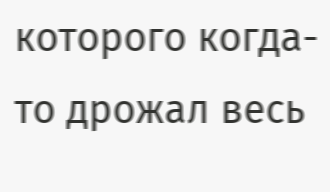которого когда-то дрожал весь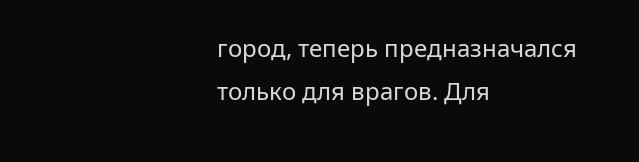город, теперь предназначался только для врагов. Для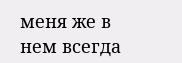меня же в нем всегда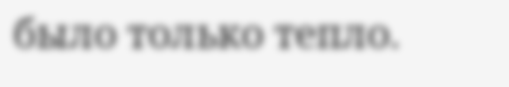было только тепло.